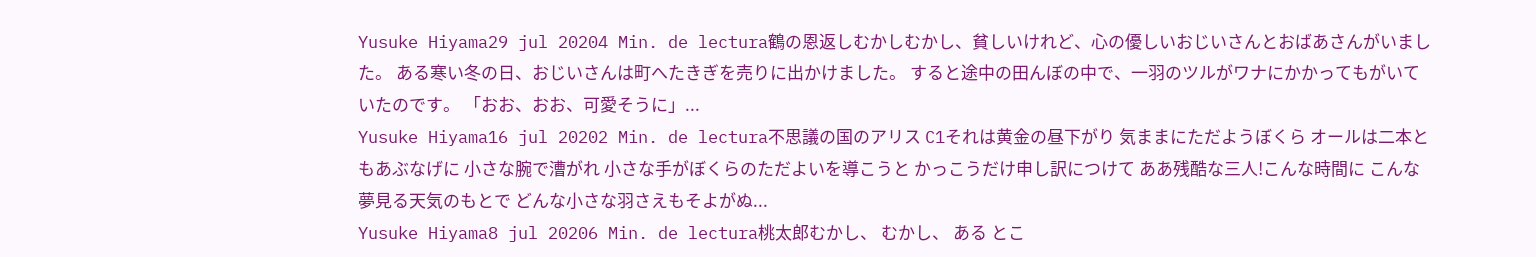Yusuke Hiyama29 jul 20204 Min. de lectura鶴の恩返しむかしむかし、貧しいけれど、心の優しいおじいさんとおばあさんがいました。 ある寒い冬の日、おじいさんは町へたきぎを売りに出かけました。 すると途中の田んぼの中で、一羽のツルがワナにかかってもがいていたのです。 「おお、おお、可愛そうに」...
Yusuke Hiyama16 jul 20202 Min. de lectura不思議の国のアリス C1それは黄金の昼下がり 気ままにただようぼくら オールは二本ともあぶなげに 小さな腕で漕がれ 小さな手がぼくらのただよいを導こうと かっこうだけ申し訳につけて ああ残酷な三人!こんな時間に こんな夢見る天気のもとで どんな小さな羽さえもそよがぬ...
Yusuke Hiyama8 jul 20206 Min. de lectura桃太郎むかし、 むかし、 ある とこ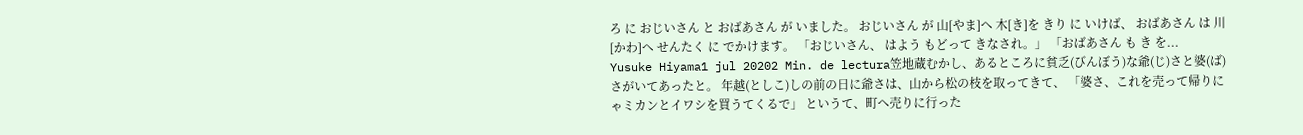ろ に おじいさん と おばあさん が いました。 おじいさん が 山[やま]へ 木[き]を きり に いけば、 おばあさん は 川[かわ]へ せんたく に でかけます。 「おじいさん、 はよう もどって きなされ。」 「おばあさん も き を...
Yusuke Hiyama1 jul 20202 Min. de lectura笠地蔵むかし、あるところに貧乏(びんぼう)な爺(じ)さと婆(ば)さがいてあったと。 年越(としこ)しの前の日に爺さは、山から松の枝を取ってきて、 「婆さ、これを売って帰りにゃミカンとイワシを買うてくるで」 というて、町へ売りに行った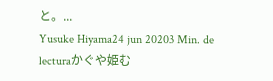と。...
Yusuke Hiyama24 jun 20203 Min. de lecturaかぐや姫む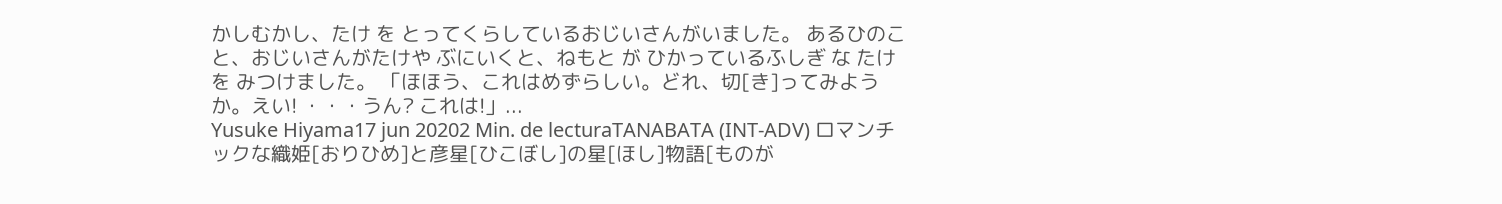かしむかし、たけ を とってくらしているおじいさんがいました。 あるひのこと、おじいさんがたけや ぶにいくと、ねもと が ひかっているふしぎ な たけ を みつけました。 「ほほう、これはめずらしい。どれ、切[き]ってみようか。えい! ・・・うん? これは!」...
Yusuke Hiyama17 jun 20202 Min. de lecturaTANABATA (INT-ADV) ロマンチックな織姫[おりひめ]と彦星[ひこぼし]の星[ほし]物語[ものが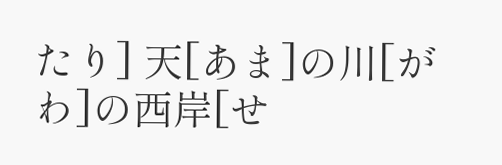たり] 天[あま]の川[がわ]の西岸[せ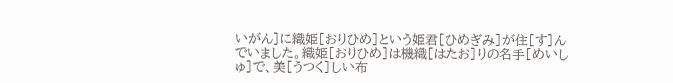いがん]に織姫[おりひめ]という姫君[ひめぎみ]が住[す]んでいました。織姫[おりひめ]は機織[はたお]りの名手[めいしゅ]で、美[うつく]しい布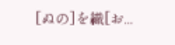[ぬの]を織[お...